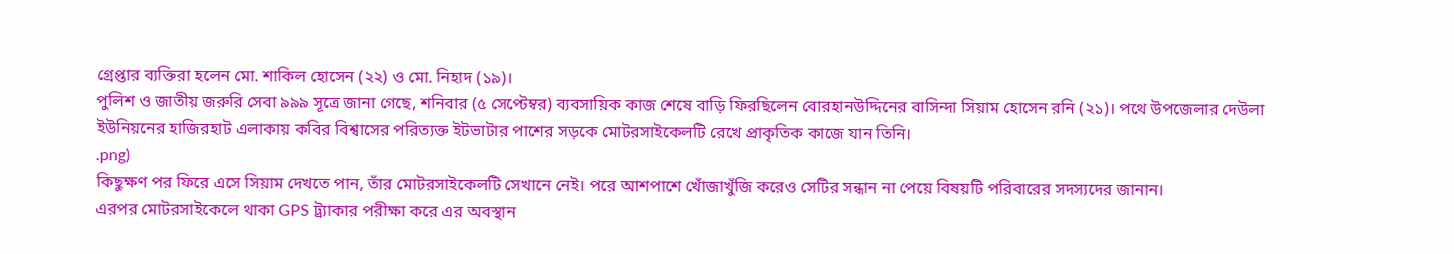গ্রেপ্তার ব্যক্তিরা হলেন মো. শাকিল হোসেন (২২) ও মো. নিহাদ (১৯)।
পুলিশ ও জাতীয় জরুরি সেবা ৯৯৯ সূত্রে জানা গেছে, শনিবার (৫ সেপ্টেম্বর) ব্যবসায়িক কাজ শেষে বাড়ি ফিরছিলেন বোরহানউদ্দিনের বাসিন্দা সিয়াম হোসেন রনি (২১)। পথে উপজেলার দেউলা ইউনিয়নের হাজিরহাট এলাকায় কবির বিশ্বাসের পরিত্যক্ত ইটভাটার পাশের সড়কে মোটরসাইকেলটি রেখে প্রাকৃতিক কাজে যান তিনি।
.png)
কিছুক্ষণ পর ফিরে এসে সিয়াম দেখতে পান, তাঁর মোটরসাইকেলটি সেখানে নেই। পরে আশপাশে খোঁজাখুঁজি করেও সেটির সন্ধান না পেয়ে বিষয়টি পরিবারের সদস্যদের জানান।
এরপর মোটরসাইকেলে থাকা GPS ট্র্যাকার পরীক্ষা করে এর অবস্থান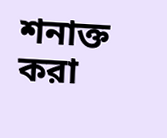শনাক্ত করা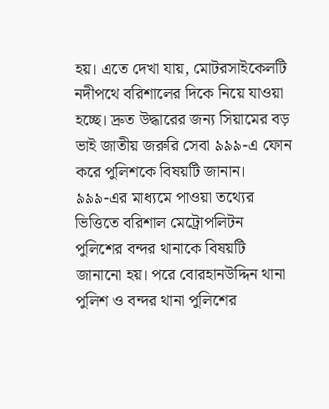হয়। এতে দেখা যায়, মোটরসাইকেলটি নদীপথে বরিশালের দিকে নিয়ে যাওয়া হচ্ছে। দ্রুত উদ্ধারের জন্য সিয়ামের বড় ভাই জাতীয় জরুরি সেবা ৯৯৯-এ ফোন করে পুলিশকে বিষয়টি জানান।
৯৯৯-এর মাধ্যমে পাওয়া তথ্যের ভিত্তিতে বরিশাল মেট্রোপলিটন পুলিশের বন্দর থানাকে বিষয়টি জানানো হয়। পরে বোরহানউদ্দিন থানা পুলিশ ও বন্দর থানা পুলিশের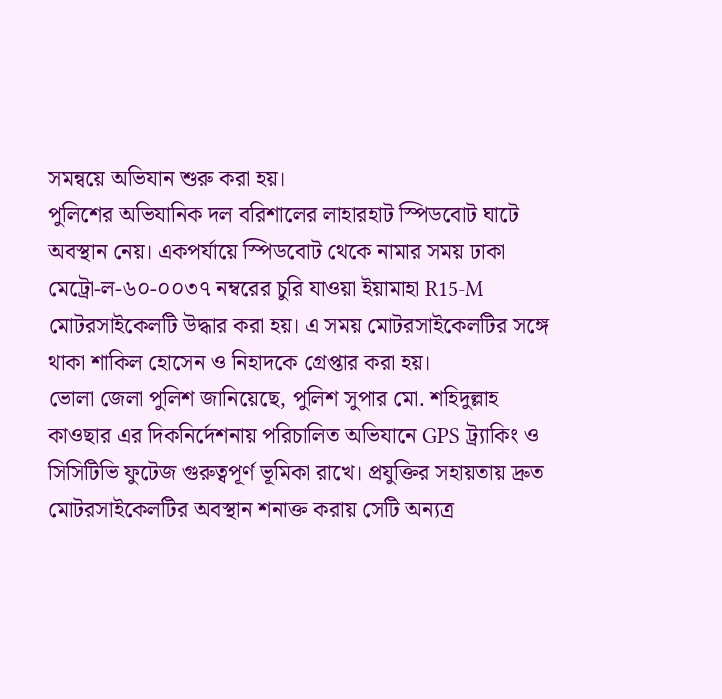সমন্বয়ে অভিযান শুরু করা হয়।
পুলিশের অভিযানিক দল বরিশালের লাহারহাট স্পিডবোট ঘাটে অবস্থান নেয়। একপর্যায়ে স্পিডবোট থেকে নামার সময় ঢাকা মেট্রো-ল-৬০-০০৩৭ নম্বরের চুরি যাওয়া ইয়ামাহা R15-M মোটরসাইকেলটি উদ্ধার করা হয়। এ সময় মোটরসাইকেলটির সঙ্গে থাকা শাকিল হোসেন ও নিহাদকে গ্রেপ্তার করা হয়।
ভোলা জেলা পুলিশ জানিয়েছে, পুলিশ সুপার মো. শহিদুল্লাহ কাওছার এর দিকনির্দেশনায় পরিচালিত অভিযানে GPS ট্র্যাকিং ও সিসিটিভি ফুটেজ গুরুত্বপূর্ণ ভূমিকা রাখে। প্রযুক্তির সহায়তায় দ্রুত মোটরসাইকেলটির অবস্থান শনাক্ত করায় সেটি অন্যত্র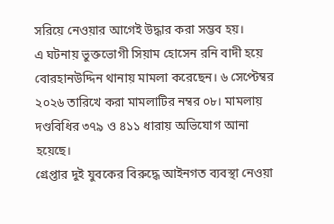সরিয়ে নেওয়ার আগেই উদ্ধার করা সম্ভব হয়।
এ ঘটনায় ভুক্তভোগী সিয়াম হোসেন রনি বাদী হয়ে বোরহানউদ্দিন থানায় মামলা করেছেন। ৬ সেপ্টেম্বর ২০২৬ তারিখে করা মামলাটির নম্বর ০৮। মামলায় দণ্ডবিধির ৩৭৯ ও ৪১১ ধারায় অভিযোগ আনা হয়েছে।
গ্রেপ্তার দুই যুবকের বিরুদ্ধে আইনগত ব্যবস্থা নেওয়া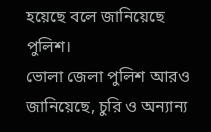হয়েছে বলে জানিয়েছে পুলিশ।
ভোলা জেলা পুলিশ আরও জানিয়েছে, চুরি ও অন্যান্য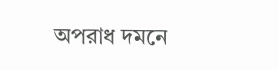অপরাধ দমনে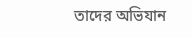তাদের অভিযান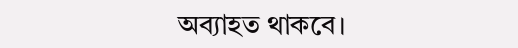অব্যাহত থাকবে।